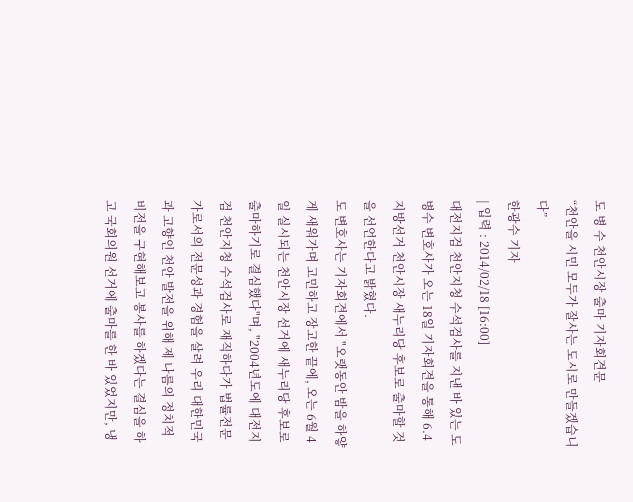도 병 수 천안시장 출마 기자회견문
“천안을 시민 모두가 잘사는 도시로 만들겠습니다”
한광수 기자
| 입력 : 2014/02/18 [16:00]
대전지검 천안지청 수석검사를 지낸 바 있는 도병수 변호사가 오는 18일 기자회견을 통해 6.4 지방선거 천안시장 새누리당 후보로 출마할 것을 선언한다고 밝혔다.
도 변호사는 기자회견에서 "오랫동안 밤을 하얗게 새워가며 고민하고 장고한 끝에, 오는 6월 4일 실시되는 천안시장 선거에 새누리당 후보로 출마하기로 결심했다"며, "2004년도에 대전지검 천안지청 수석검사로 재직하다가 법률전문가로서의 전문성과 경험을 살려 우리 대한민국과 고향인 천안 발전을 위해 제 나름의 정치적 비전을 구현해보고 봉사를 하겠다는 결심을 하고 국회의원 선거에 출마를 한 바 있었지만, 냉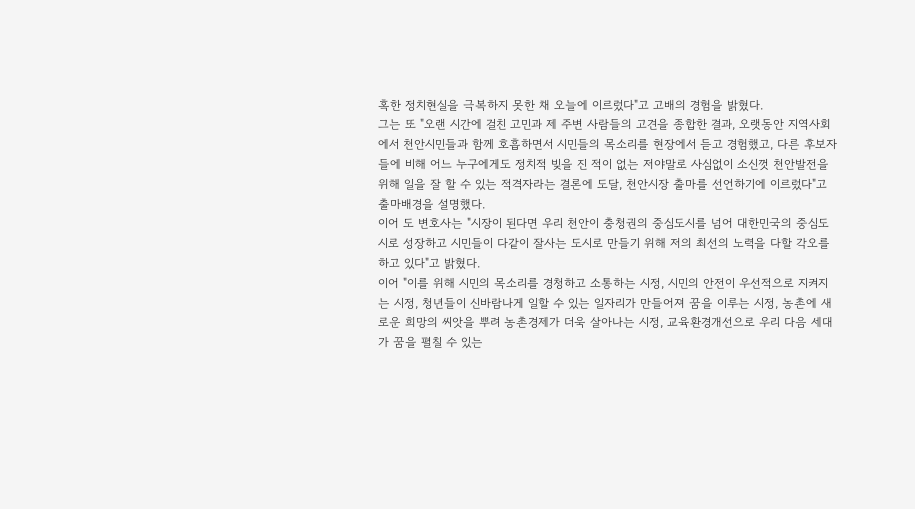혹한 정치현실을 극복하지 못한 채 오늘에 이르렀다"고 고배의 경험을 밝혔다.
그는 또 "오랜 시간에 걸친 고민과 제 주변 사람들의 고견을 종합한 결과, 오랫동안 지역사회에서 천안시민들과 함께 호흡하면서 시민들의 목소리를 현장에서 듣고 경험했고, 다른 후보자들에 비해 어느 누구에게도 정치적 빚을 진 적이 없는 저야말로 사심없이 소신껏 천안발전을 위해 일을 잘 할 수 있는 적격자라는 결론에 도달, 천안시장 출마를 선언하기에 이르렀다"고 출마배경을 설명했다.
이어 도 변호사는 "시장이 된다면 우리 천안이 충청권의 중심도시를 넘어 대한민국의 중심도시로 성장하고 시민들이 다같이 잘사는 도시로 만들기 위해 저의 최선의 노력을 다할 각오를 하고 있다"고 밝혔다.
이어 "이를 위해 시민의 목소리를 경청하고 소통하는 시정, 시민의 안전이 우선적으로 지켜지는 시정, 청년들이 신바람나게 일할 수 있는 일자리가 만들어져 꿈을 이루는 시정, 농촌에 새로운 희망의 씨앗을 뿌려 농촌경제가 더욱 살아나는 시정, 교육환경개선으로 우리 다음 세대가 꿈을 펼칠 수 있는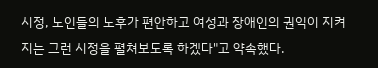시정, 노인들의 노후가 편안하고 여성과 장애인의 권익이 지켜지는 그런 시정을 펼쳐보도록 하겠다"고 약속했다.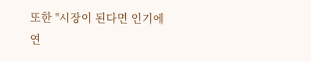또한 "시장이 된다면 인기에 연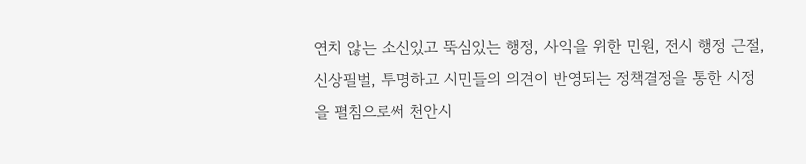연치 않는 소신있고 뚝심있는 행정, 사익을 위한 민원, 전시 행정 근절, 신상필벌, 투명하고 시민들의 의견이 반영되는 정책결정을 통한 시정을 펼침으로써 천안시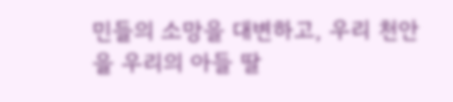민들의 소망을 대변하고, 우리 천안을 우리의 아들 딸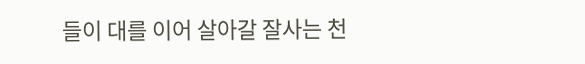들이 대를 이어 살아갈 잘사는 천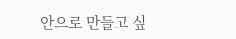안으로 만들고 싶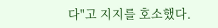다"고 지지를 호소했다.